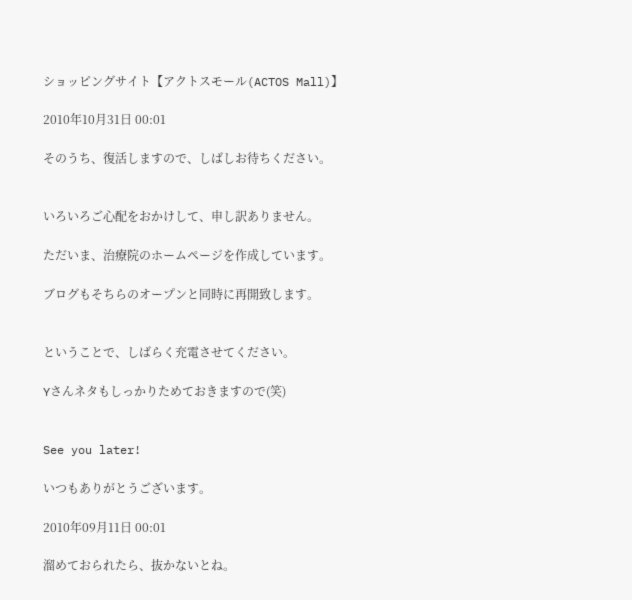ショッピングサイト【アクトスモール(ACTOS Mall)】

2010年10月31日 00:01

そのうち、復活しますので、しばしお待ちください。


いろいろご心配をおかけして、申し訳ありません。

ただいま、治療院のホームページを作成しています。

ブログもそちらのオープンと同時に再開致します。


ということで、しばらく充電させてください。

Yさんネタもしっかりためておきますので(笑)


See you later!

いつもありがとうございます。

2010年09月11日 00:01

溜めておられたら、抜かないとね。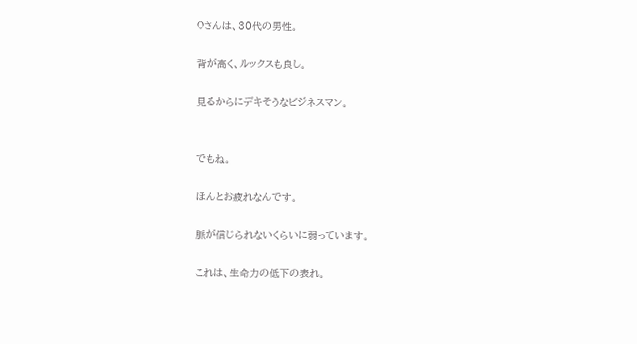Oさんは、30代の男性。

背が高く、ルックスも良し。

見るからにデキそうなビジネスマン。


でもね。

ほんとお疲れなんです。

脈が信じられないくらいに弱っています。

これは、生命力の低下の表れ。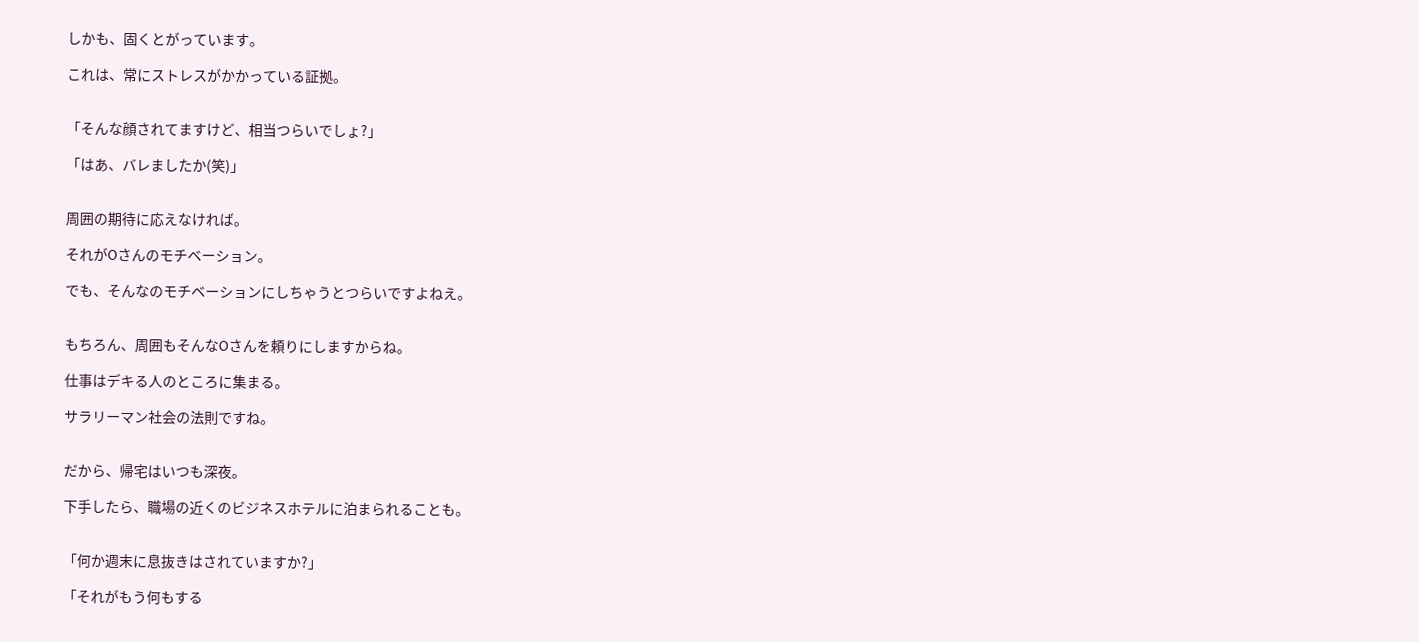しかも、固くとがっています。

これは、常にストレスがかかっている証拠。


「そんな顔されてますけど、相当つらいでしょ?」

「はあ、バレましたか(笑)」


周囲の期待に応えなければ。

それがOさんのモチベーション。

でも、そんなのモチベーションにしちゃうとつらいですよねえ。


もちろん、周囲もそんなOさんを頼りにしますからね。

仕事はデキる人のところに集まる。

サラリーマン社会の法則ですね。


だから、帰宅はいつも深夜。

下手したら、職場の近くのビジネスホテルに泊まられることも。


「何か週末に息抜きはされていますか?」

「それがもう何もする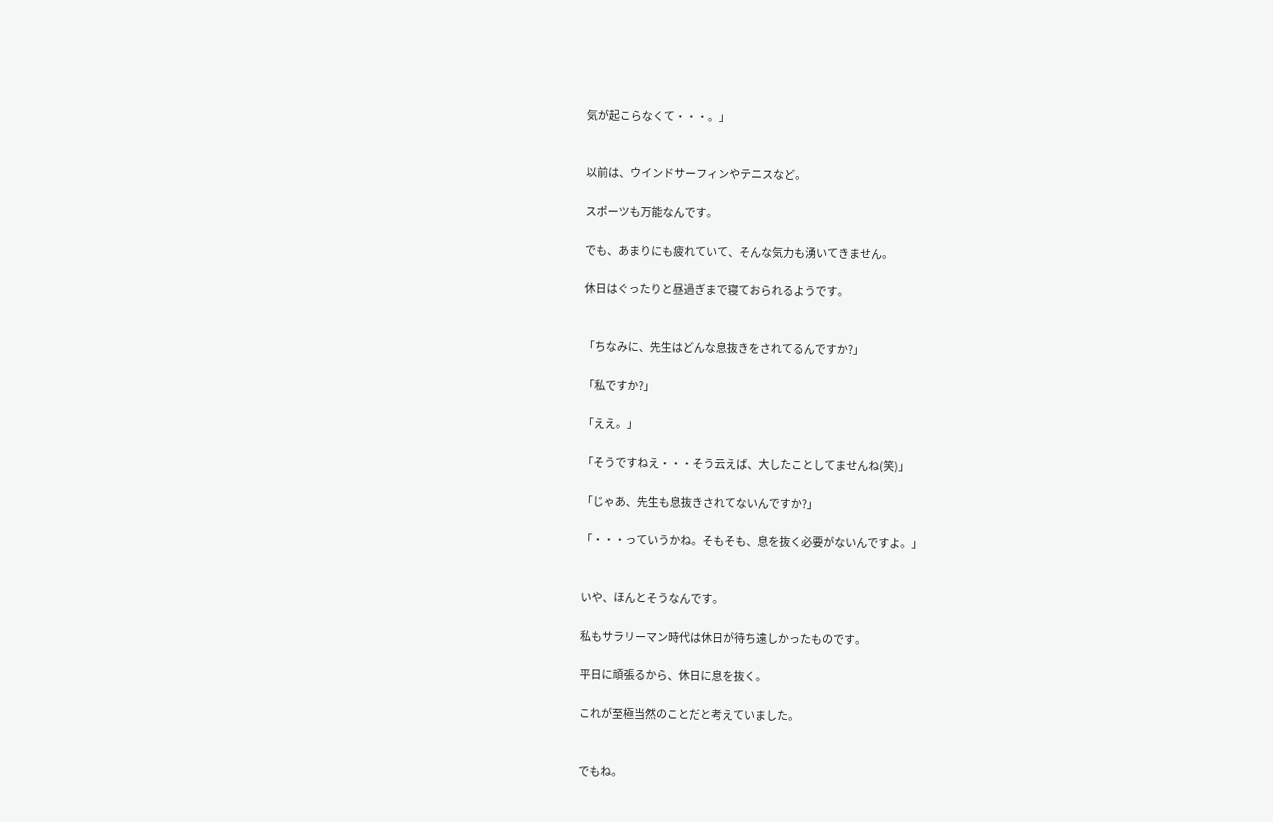気が起こらなくて・・・。」


以前は、ウインドサーフィンやテニスなど。

スポーツも万能なんです。

でも、あまりにも疲れていて、そんな気力も湧いてきません。

休日はぐったりと昼過ぎまで寝ておられるようです。


「ちなみに、先生はどんな息抜きをされてるんですか?」

「私ですか?」

「ええ。」

「そうですねえ・・・そう云えば、大したことしてませんね(笑)」

「じゃあ、先生も息抜きされてないんですか?」

「・・・っていうかね。そもそも、息を抜く必要がないんですよ。」


いや、ほんとそうなんです。

私もサラリーマン時代は休日が待ち遠しかったものです。

平日に頑張るから、休日に息を抜く。

これが至極当然のことだと考えていました。


でもね。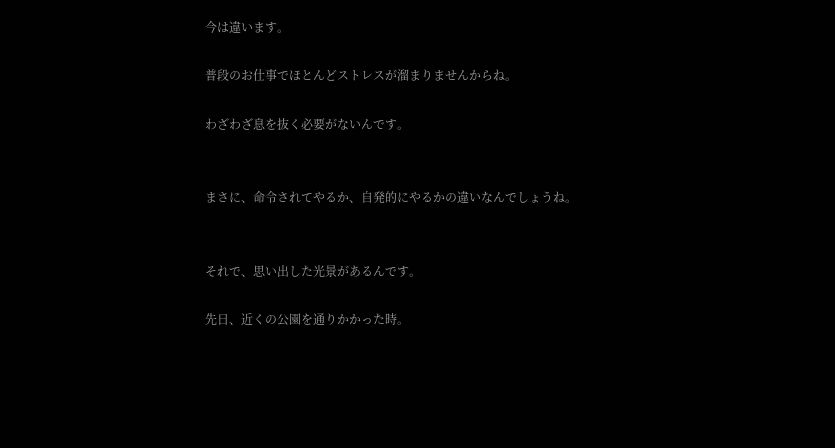今は違います。

普段のお仕事でほとんどストレスが溜まりませんからね。

わざわざ息を抜く必要がないんです。


まさに、命令されてやるか、自発的にやるかの違いなんでしょうね。


それで、思い出した光景があるんです。

先日、近くの公園を通りかかった時。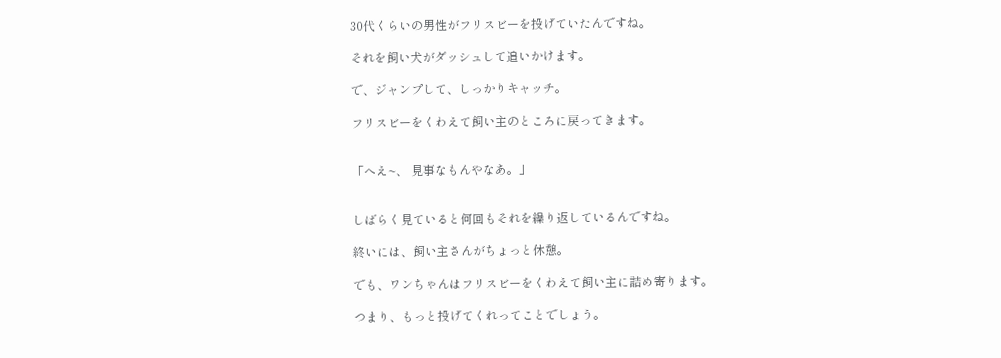30代くらいの男性がフリスビーを投げていたんですね。

それを飼い犬がダッシュして追いかけます。

で、ジャンプして、しっかりキャッチ。

フリスビーをくわえて飼い主のところに戻ってきます。


「へえ~、 見事なもんやなあ。」


しばらく見ていると何回もそれを繰り返しているんですね。

終いには、飼い主さんがちょっと休憩。

でも、ワンちゃんはフリスビーをくわえて飼い主に詰め寄ります。

つまり、もっと投げてくれってことでしょう。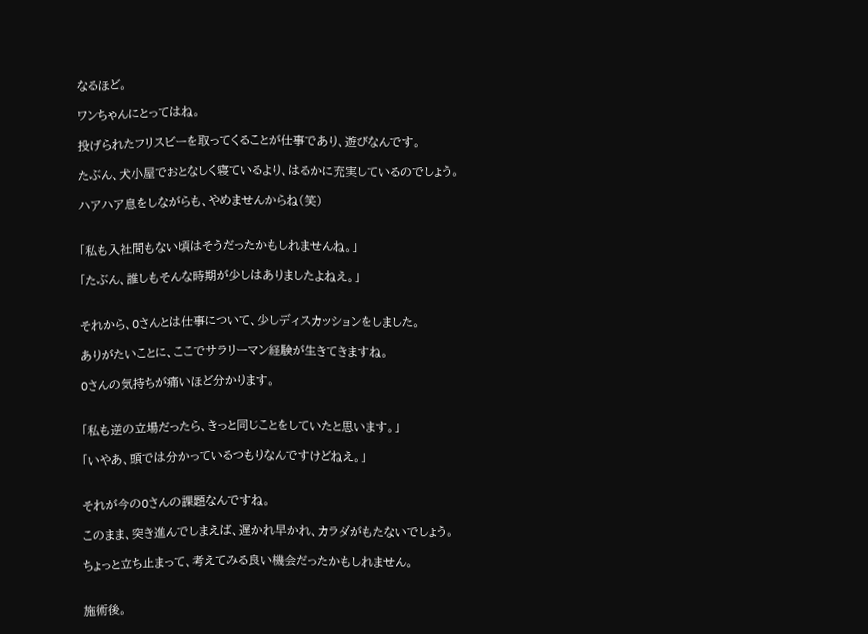なるほど。

ワンちゃんにとってはね。

投げられたフリスビーを取ってくることが仕事であり、遊びなんです。

たぶん、犬小屋でおとなしく寝ているより、はるかに充実しているのでしょう。

ハアハア息をしながらも、やめませんからね(笑)


「私も入社間もない頃はそうだったかもしれませんね。」

「たぶん、誰しもそんな時期が少しはありましたよねえ。」


それから、Oさんとは仕事について、少しディスカッションをしました。

ありがたいことに、ここでサラリーマン経験が生きてきますね。

Oさんの気持ちが痛いほど分かります。


「私も逆の立場だったら、きっと同じことをしていたと思います。」

「いやあ、頭では分かっているつもりなんですけどねえ。」


それが今のOさんの課題なんですね。

このまま、突き進んでしまえば、遅かれ早かれ、カラダがもたないでしょう。

ちょっと立ち止まって、考えてみる良い機会だったかもしれません。


施術後。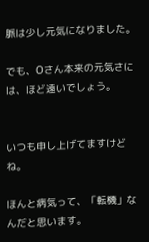脈は少し元気になりました。

でも、Oさん本来の元気さには、ほど遠いでしょう。


いつも申し上げてますけどね。

ほんと病気って、「転機」なんだと思います。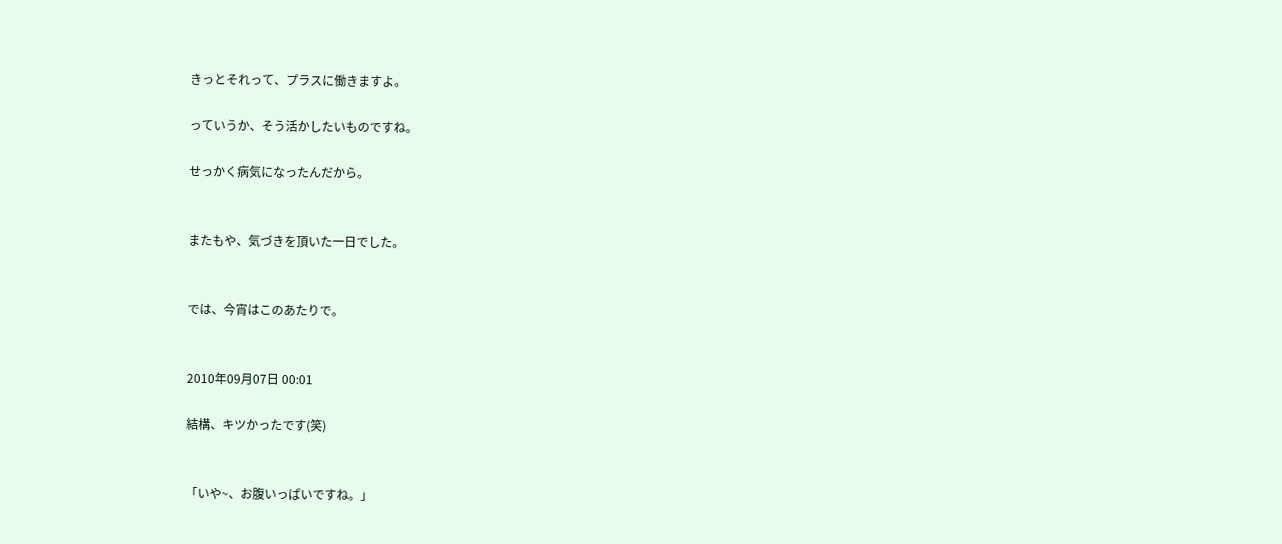きっとそれって、プラスに働きますよ。

っていうか、そう活かしたいものですね。

せっかく病気になったんだから。


またもや、気づきを頂いた一日でした。


では、今宵はこのあたりで。


2010年09月07日 00:01

結構、キツかったです(笑)


「いや~、お腹いっぱいですね。」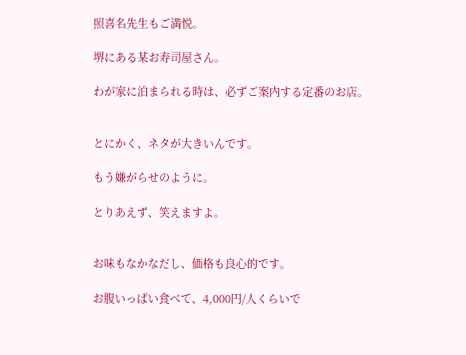照喜名先生もご満悦。

堺にある某お寿司屋さん。

わが家に泊まられる時は、必ずご案内する定番のお店。


とにかく、ネタが大きいんです。

もう嫌がらせのように。

とりあえず、笑えますよ。


お味もなかなだし、価格も良心的です。

お腹いっぱい食べて、4,000円/人くらいで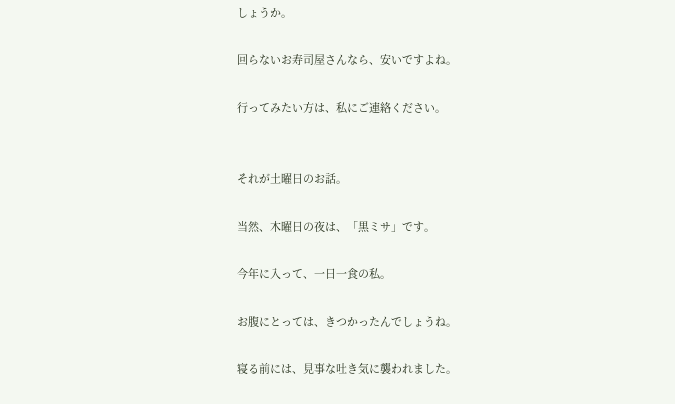しょうか。

回らないお寿司屋さんなら、安いですよね。

行ってみたい方は、私にご連絡ください。


それが土曜日のお話。

当然、木曜日の夜は、「黒ミサ」です。

今年に入って、一日一食の私。

お腹にとっては、きつかったんでしょうね。

寝る前には、見事な吐き気に襲われました。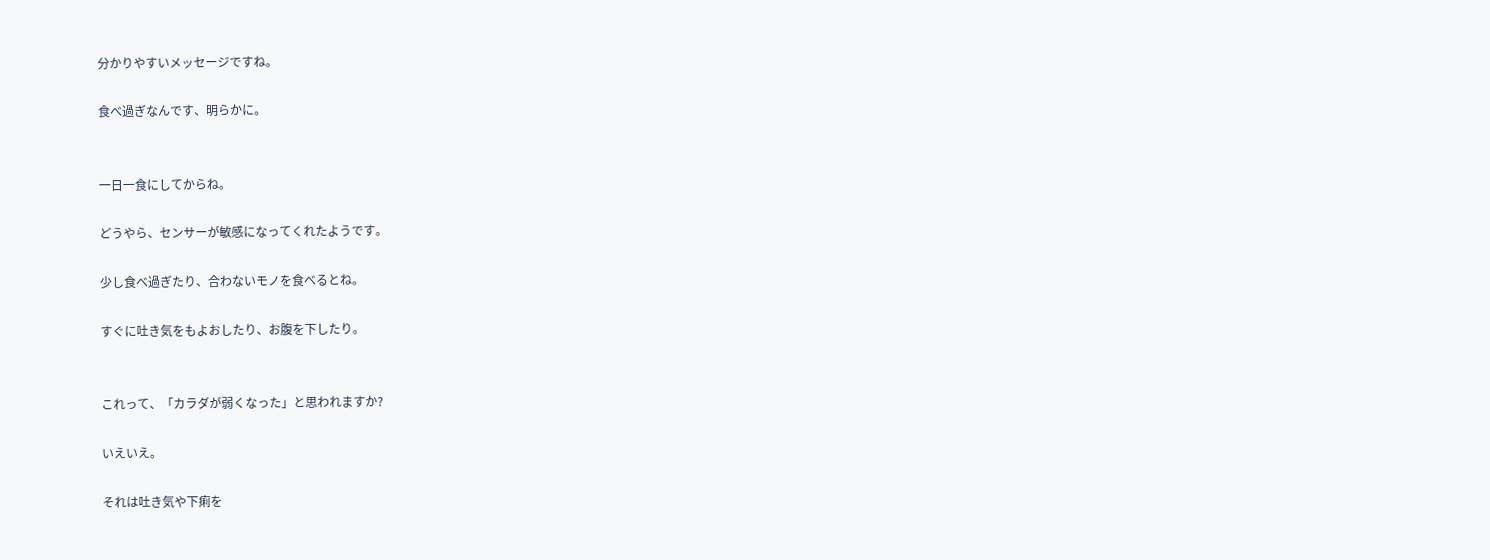分かりやすいメッセージですね。

食べ過ぎなんです、明らかに。


一日一食にしてからね。

どうやら、センサーが敏感になってくれたようです。

少し食べ過ぎたり、合わないモノを食べるとね。

すぐに吐き気をもよおしたり、お腹を下したり。


これって、「カラダが弱くなった」と思われますか?

いえいえ。

それは吐き気や下痢を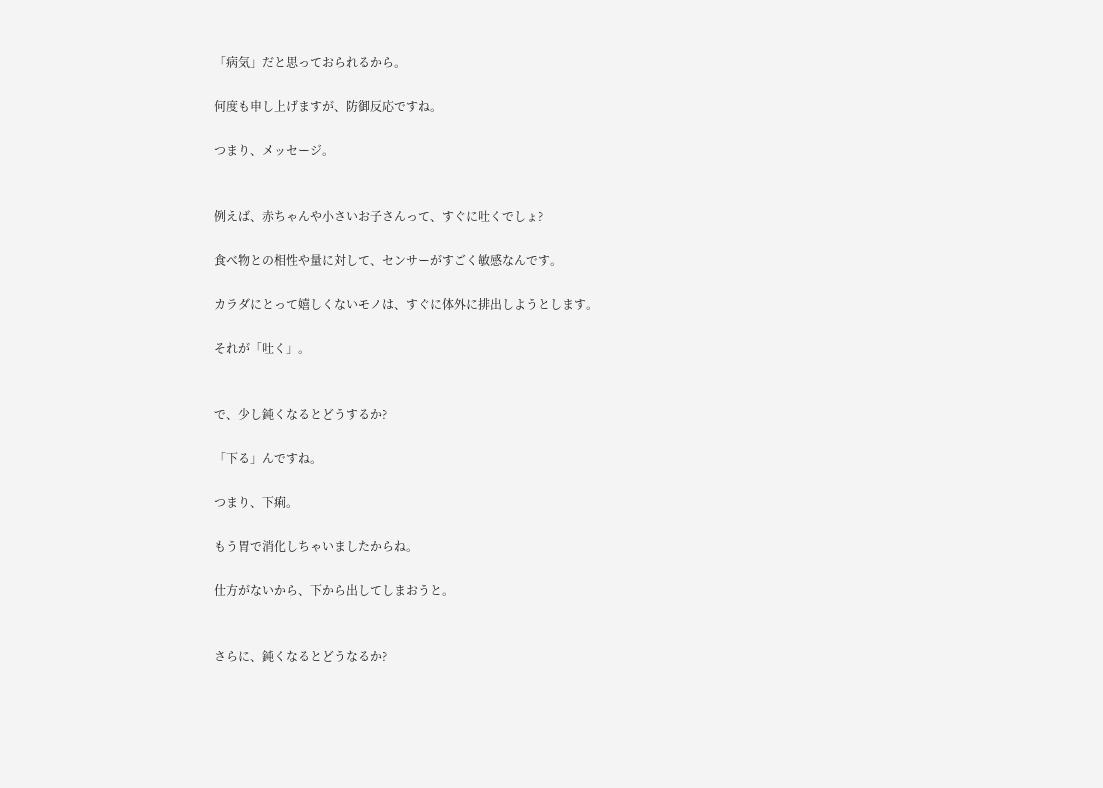「病気」だと思っておられるから。

何度も申し上げますが、防御反応ですね。

つまり、メッセージ。


例えば、赤ちゃんや小さいお子さんって、すぐに吐くでしょ?

食べ物との相性や量に対して、センサーがすごく敏感なんです。

カラダにとって嬉しくないモノは、すぐに体外に排出しようとします。

それが「吐く」。


で、少し鈍くなるとどうするか?

「下る」んですね。

つまり、下痢。

もう胃で消化しちゃいましたからね。

仕方がないから、下から出してしまおうと。


さらに、鈍くなるとどうなるか?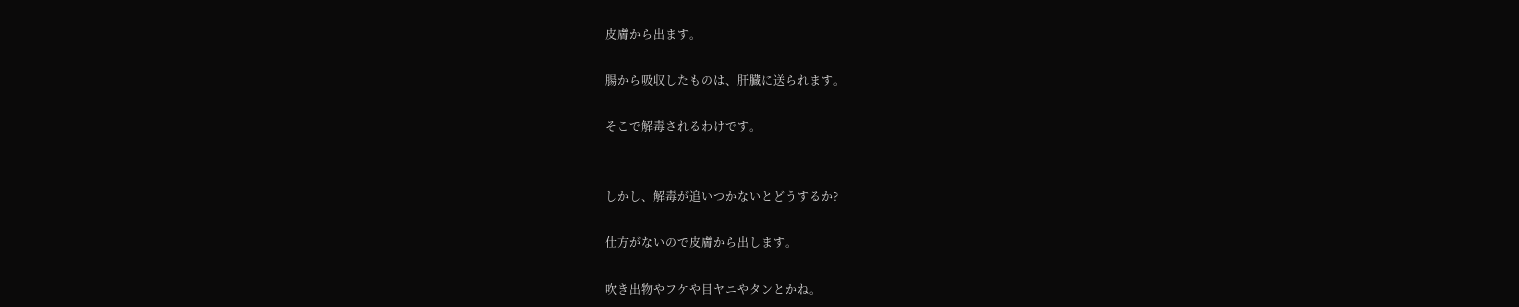皮膚から出ます。

腸から吸収したものは、肝臓に送られます。

そこで解毒されるわけです。


しかし、解毒が追いつかないとどうするか?

仕方がないので皮膚から出します。

吹き出物やフケや目ヤニやタンとかね。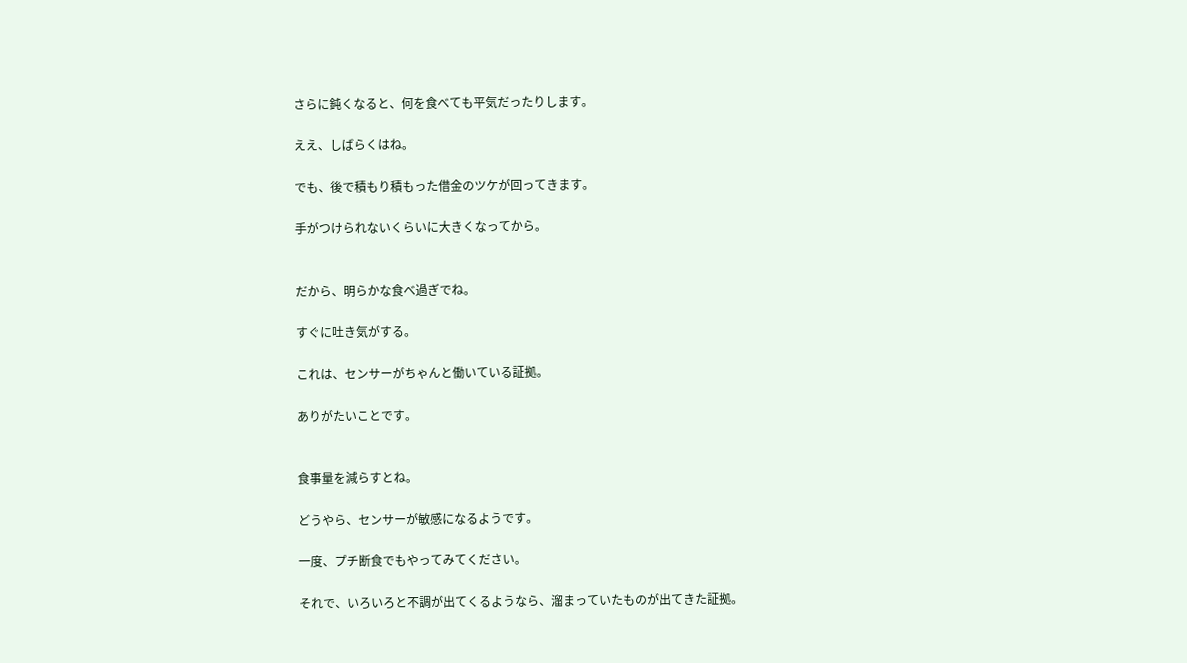さらに鈍くなると、何を食べても平気だったりします。

ええ、しばらくはね。

でも、後で積もり積もった借金のツケが回ってきます。

手がつけられないくらいに大きくなってから。


だから、明らかな食べ過ぎでね。

すぐに吐き気がする。

これは、センサーがちゃんと働いている証拠。

ありがたいことです。


食事量を減らすとね。

どうやら、センサーが敏感になるようです。

一度、プチ断食でもやってみてください。

それで、いろいろと不調が出てくるようなら、溜まっていたものが出てきた証拠。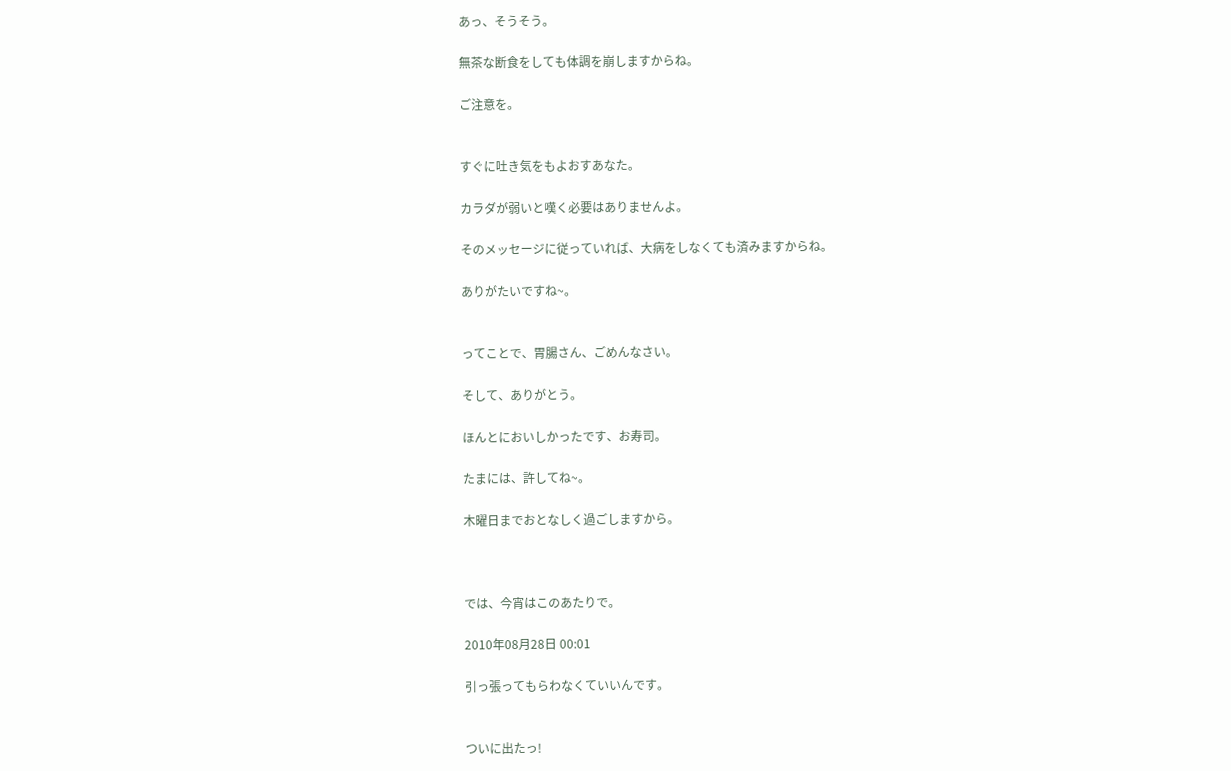あっ、そうそう。

無茶な断食をしても体調を崩しますからね。

ご注意を。


すぐに吐き気をもよおすあなた。

カラダが弱いと嘆く必要はありませんよ。

そのメッセージに従っていれば、大病をしなくても済みますからね。

ありがたいですね~。


ってことで、胃腸さん、ごめんなさい。

そして、ありがとう。

ほんとにおいしかったです、お寿司。

たまには、許してね~。

木曜日までおとなしく過ごしますから。



では、今宵はこのあたりで。

2010年08月28日 00:01

引っ張ってもらわなくていいんです。


ついに出たっ!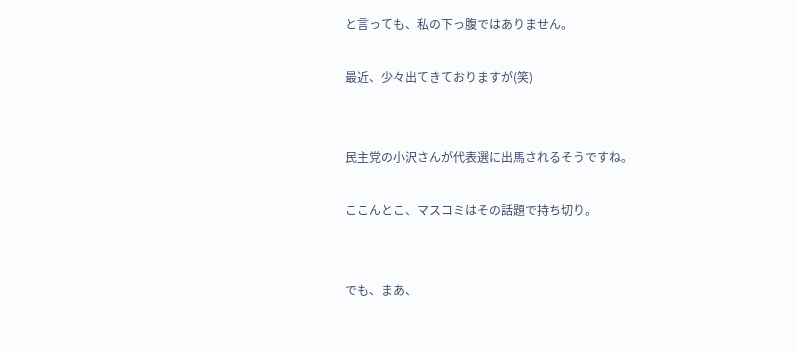と言っても、私の下っ腹ではありません。

最近、少々出てきておりますが(笑)


民主党の小沢さんが代表選に出馬されるそうですね。

ここんとこ、マスコミはその話題で持ち切り。


でも、まあ、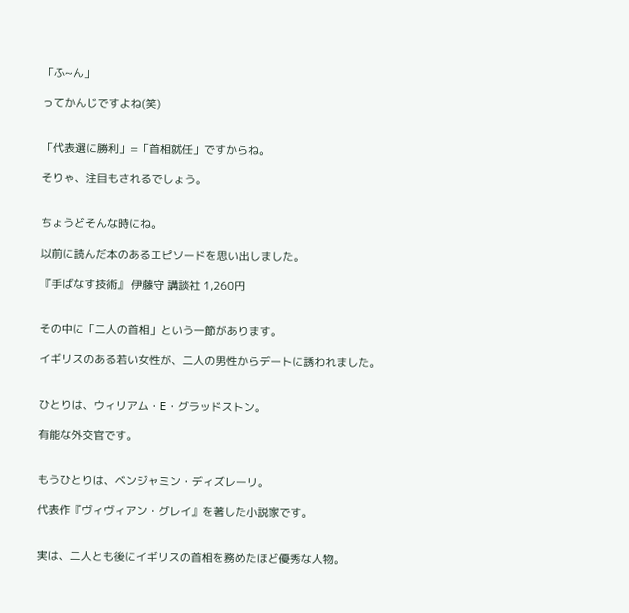「ふ~ん」

ってかんじですよね(笑)


「代表選に勝利」=「首相就任」ですからね。

そりゃ、注目もされるでしょう。


ちょうどそんな時にね。

以前に読んだ本のあるエピソードを思い出しました。

『手ばなす技術』 伊藤守 講談社 1,260円


その中に「二人の首相」という一節があります。

イギリスのある若い女性が、二人の男性からデートに誘われました。


ひとりは、ウィリアム・E・グラッドストン。

有能な外交官です。


もうひとりは、ベンジャミン・ディズレーリ。

代表作『ヴィヴィアン・グレイ』を著した小説家です。


実は、二人とも後にイギリスの首相を務めたほど優秀な人物。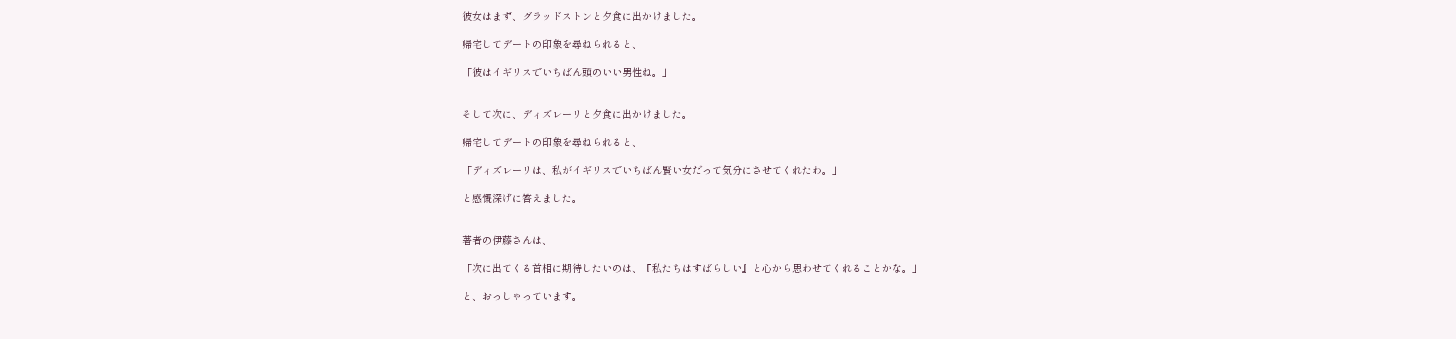彼女はまず、グラッドストンと夕食に出かけました。

帰宅してデートの印象を尋ねられると、

「彼はイギリスでいちばん頭のいい男性ね。」


そして次に、ディズレーリと夕食に出かけました。

帰宅してデートの印象を尋ねられると、

「ディズレーリは、私がイギリスでいちばん賢い女だって気分にさせてくれたわ。」

と感慨深げに答えました。


著者の伊藤さんは、

「次に出てくる首相に期待したいのは、『私たちはすばらしい』と心から思わせてくれることかな。」

と、おっしゃっています。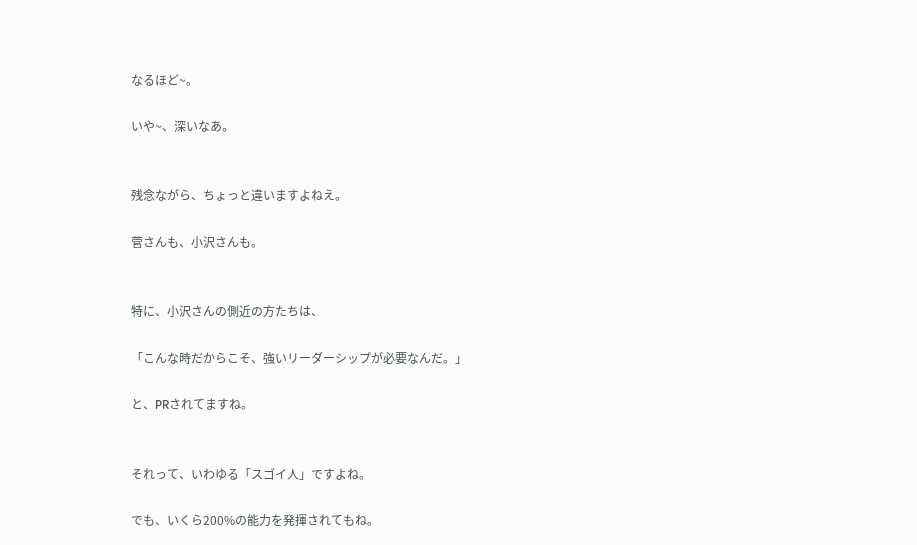なるほど~。

いや~、深いなあ。


残念ながら、ちょっと違いますよねえ。

菅さんも、小沢さんも。


特に、小沢さんの側近の方たちは、

「こんな時だからこそ、強いリーダーシップが必要なんだ。」

と、PRされてますね。


それって、いわゆる「スゴイ人」ですよね。

でも、いくら200%の能力を発揮されてもね。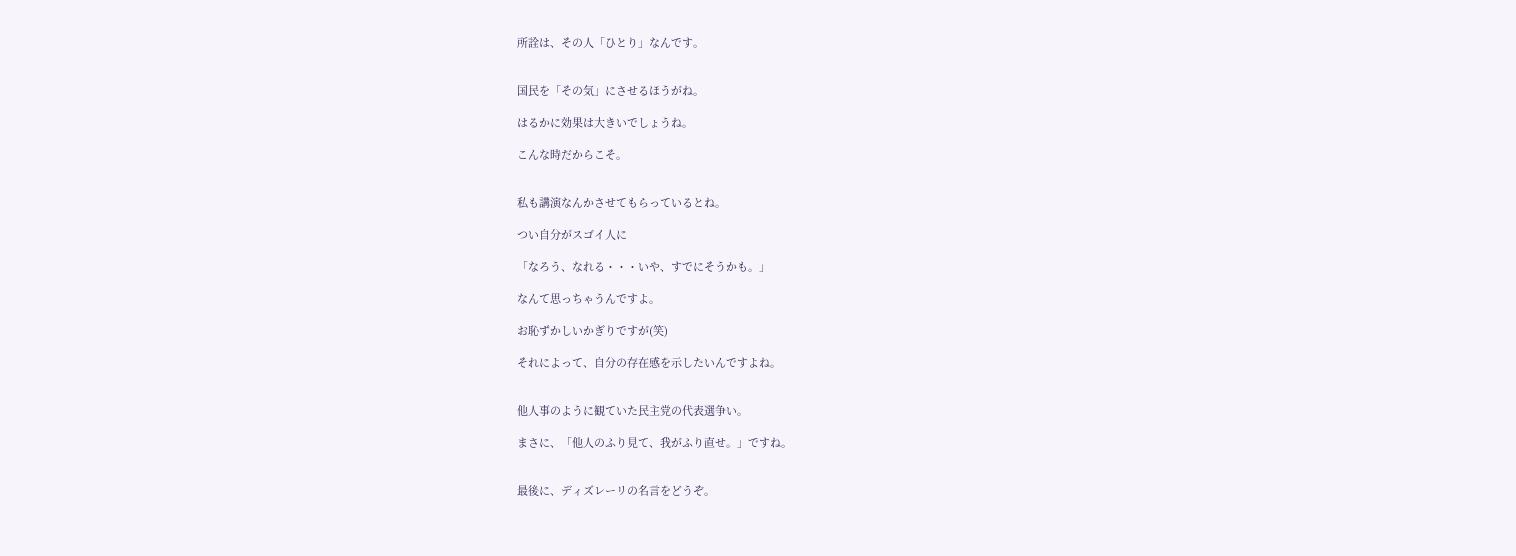所詮は、その人「ひとり」なんです。


国民を「その気」にさせるほうがね。

はるかに効果は大きいでしょうね。

こんな時だからこそ。


私も講演なんかさせてもらっているとね。

つい自分がスゴイ人に

「なろう、なれる・・・いや、すでにそうかも。」

なんて思っちゃうんですよ。

お恥ずかしいかぎりですが(笑)

それによって、自分の存在感を示したいんですよね。


他人事のように観ていた民主党の代表選争い。

まさに、「他人のふり見て、我がふり直せ。」ですね。


最後に、ディズレーリの名言をどうぞ。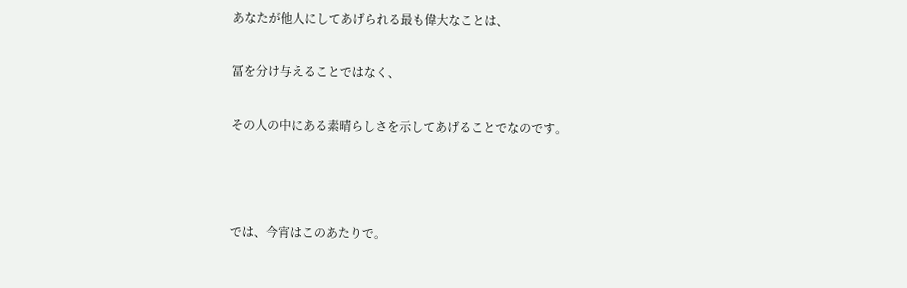あなたが他人にしてあげられる最も偉大なことは、

冨を分け与えることではなく、

その人の中にある素晴らしさを示してあげることでなのです。



では、今宵はこのあたりで。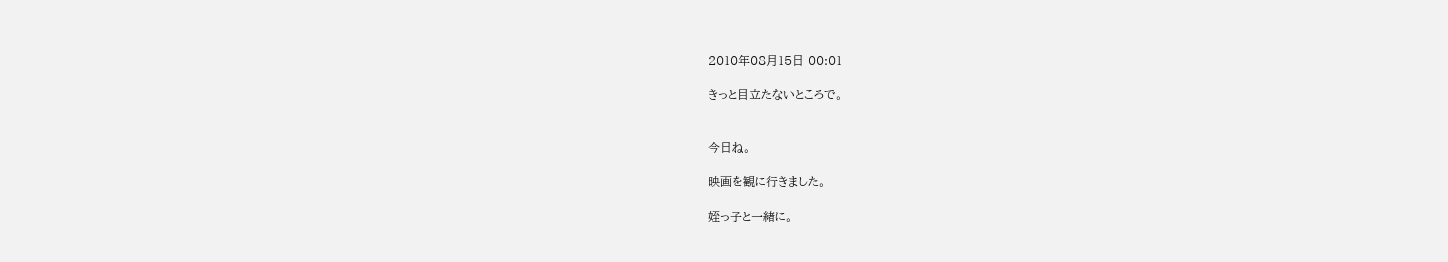2010年08月15日 00:01

きっと目立たないところで。


今日ね。

映画を観に行きました。

姪っ子と一緒に。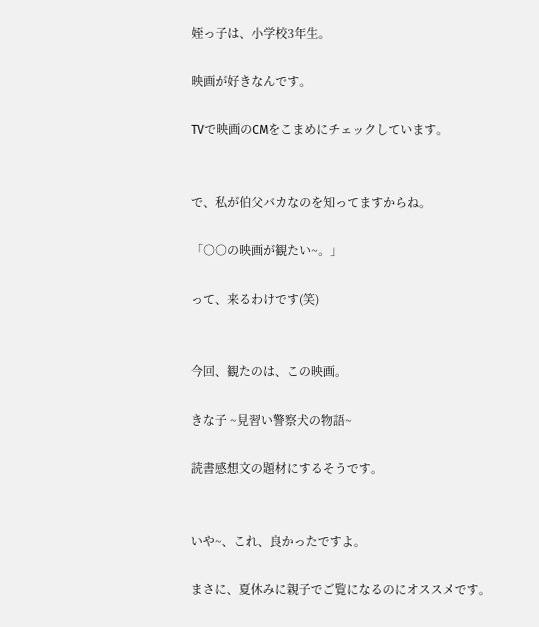姪っ子は、小学校3年生。

映画が好きなんです。

TVで映画のCMをこまめにチェックしています。


で、私が伯父バカなのを知ってますからね。

「○○の映画が観たい~。」

って、来るわけです(笑)


今回、観たのは、この映画。

きな子 ~見習い警察犬の物語~

読書感想文の題材にするそうです。


いや~、これ、良かったですよ。

まさに、夏休みに親子でご覧になるのにオススメです。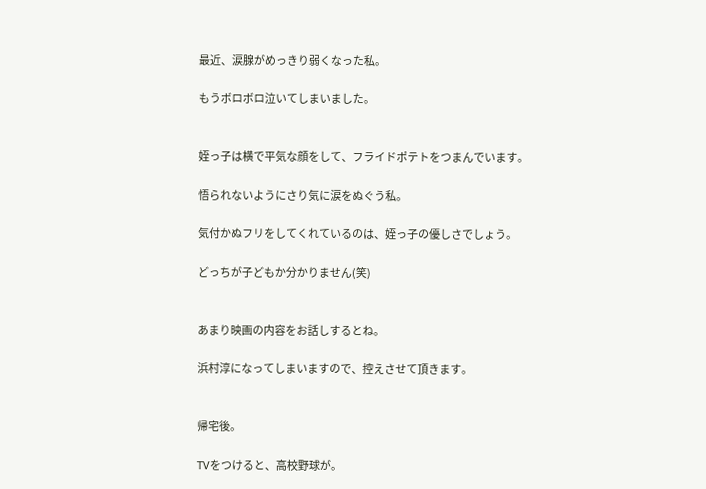最近、涙腺がめっきり弱くなった私。

もうボロボロ泣いてしまいました。


姪っ子は横で平気な顔をして、フライドポテトをつまんでいます。

悟られないようにさり気に涙をぬぐう私。

気付かぬフリをしてくれているのは、姪っ子の優しさでしょう。

どっちが子どもか分かりません(笑)


あまり映画の内容をお話しするとね。

浜村淳になってしまいますので、控えさせて頂きます。


帰宅後。

TVをつけると、高校野球が。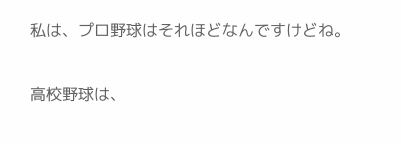私は、プロ野球はそれほどなんですけどね。

高校野球は、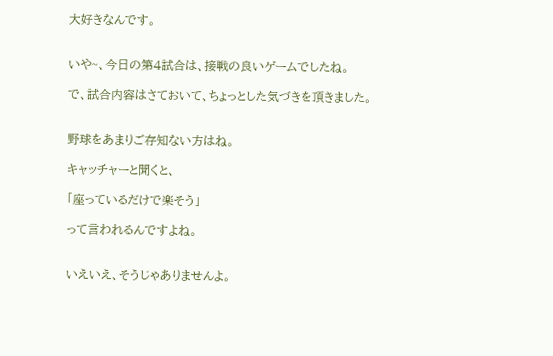大好きなんです。


いや~、今日の第4試合は、接戦の良いゲームでしたね。

で、試合内容はさておいて、ちょっとした気づきを頂きました。


野球をあまりご存知ない方はね。

キャッチャーと聞くと、

「座っているだけで楽そう」

って言われるんですよね。


いえいえ、そうじゃありませんよ。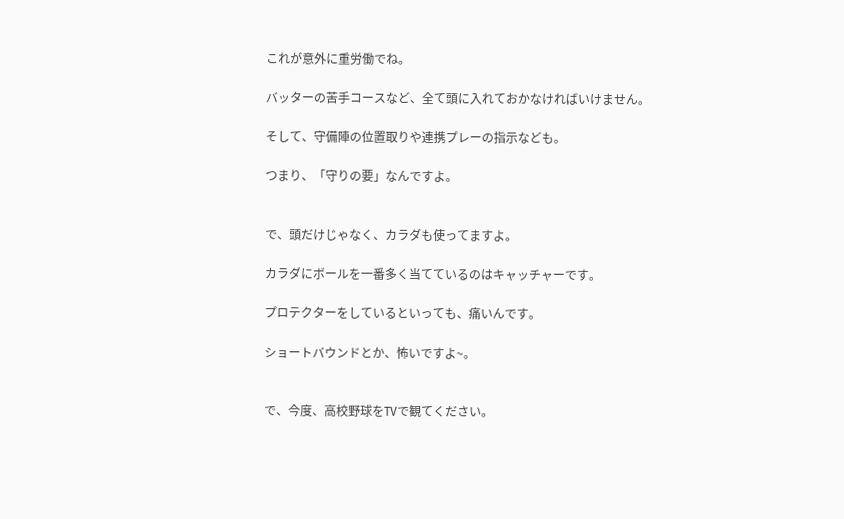これが意外に重労働でね。

バッターの苦手コースなど、全て頭に入れておかなければいけません。

そして、守備陣の位置取りや連携プレーの指示なども。

つまり、「守りの要」なんですよ。


で、頭だけじゃなく、カラダも使ってますよ。

カラダにボールを一番多く当てているのはキャッチャーです。

プロテクターをしているといっても、痛いんです。

ショートバウンドとか、怖いですよ~。


で、今度、高校野球をTVで観てください。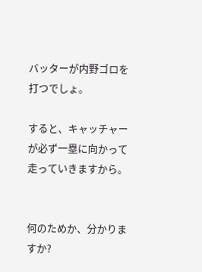バッターが内野ゴロを打つでしょ。

すると、キャッチャーが必ず一塁に向かって走っていきますから。


何のためか、分かりますか?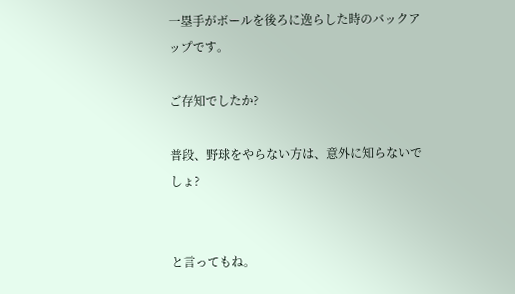一塁手がボールを後ろに逸らした時のバックアップです。

ご存知でしたか?

普段、野球をやらない方は、意外に知らないでしょ?


と言ってもね。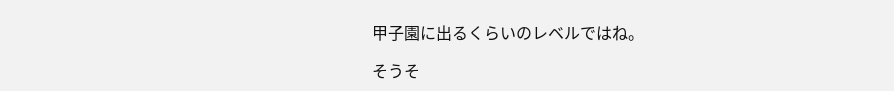甲子園に出るくらいのレベルではね。

そうそ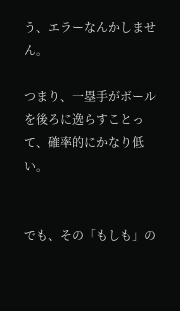う、エラーなんかしません。

つまり、一塁手がボールを後ろに逸らすことって、確率的にかなり低い。


でも、その「もしも」の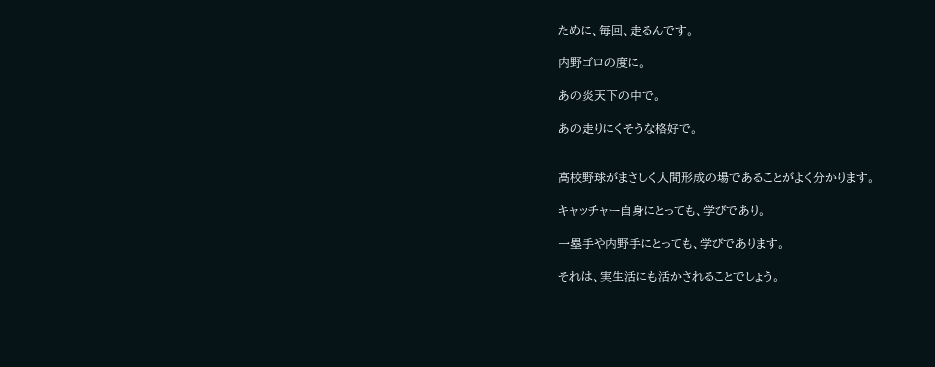ために、毎回、走るんです。

内野ゴロの度に。

あの炎天下の中で。

あの走りにくそうな格好で。


高校野球がまさしく人間形成の場であることがよく分かります。

キャッチャー自身にとっても、学びであり。

一塁手や内野手にとっても、学びであります。

それは、実生活にも活かされることでしょう。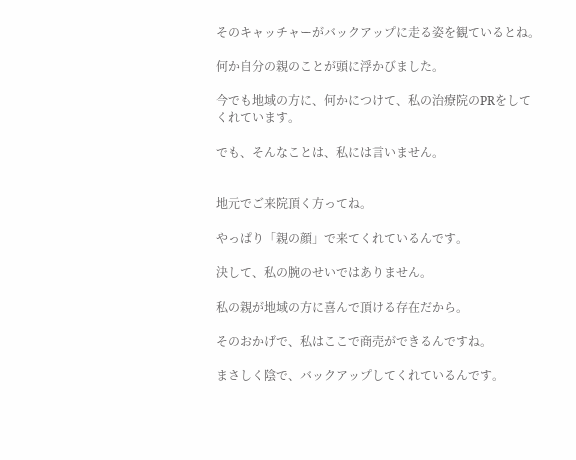そのキャッチャーがバックアップに走る姿を観ているとね。

何か自分の親のことが頭に浮かびました。

今でも地域の方に、何かにつけて、私の治療院のPRをしてくれています。

でも、そんなことは、私には言いません。


地元でご来院頂く方ってね。

やっぱり「親の顔」で来てくれているんです。

決して、私の腕のせいではありません。

私の親が地域の方に喜んで頂ける存在だから。

そのおかげで、私はここで商売ができるんですね。

まさしく陰で、バックアップしてくれているんです。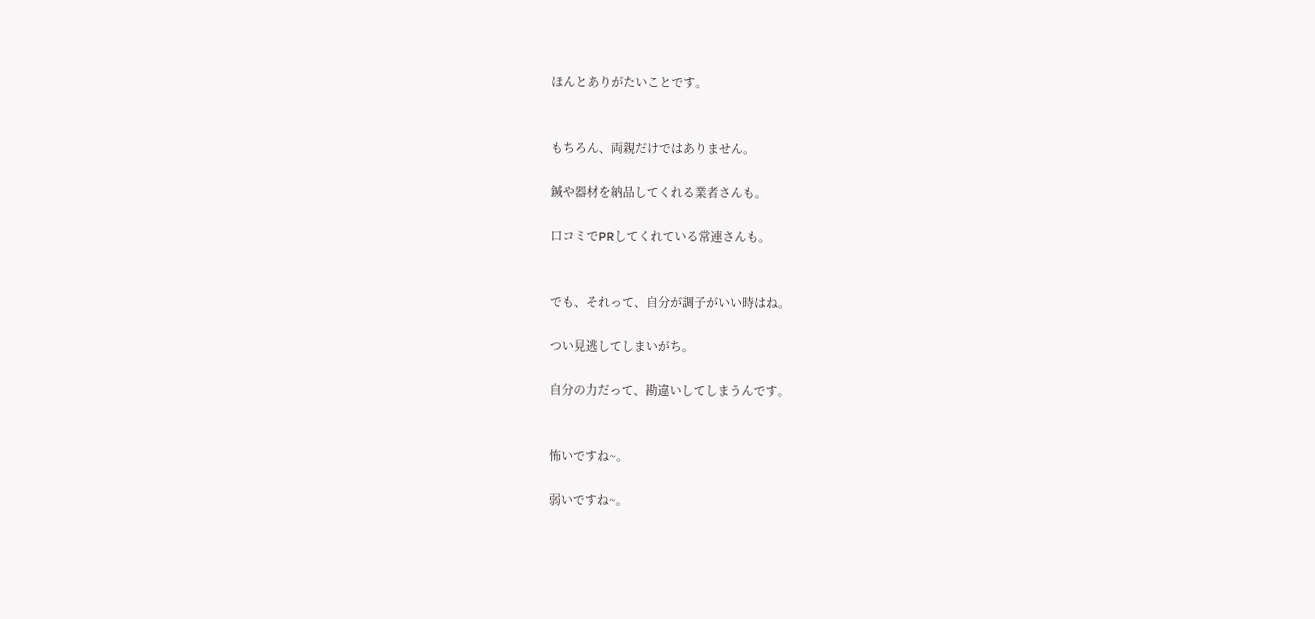ほんとありがたいことです。


もちろん、両親だけではありません。

鍼や器材を納品してくれる業者さんも。

口コミでPRしてくれている常連さんも。


でも、それって、自分が調子がいい時はね。

つい見逃してしまいがち。

自分の力だって、勘違いしてしまうんです。


怖いですね~。

弱いですね~。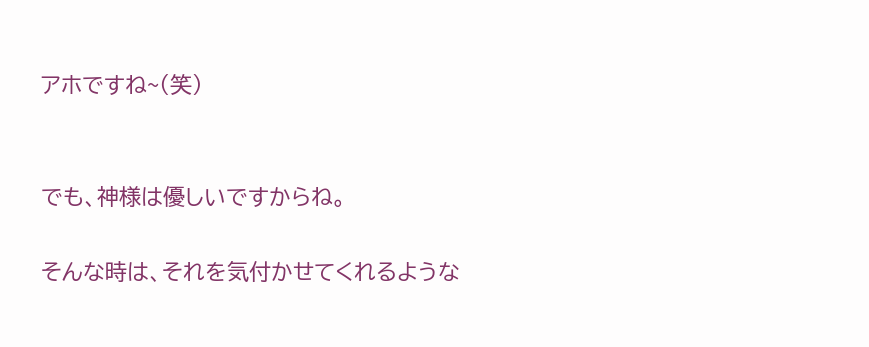アホですね~(笑)


でも、神様は優しいですからね。

そんな時は、それを気付かせてくれるような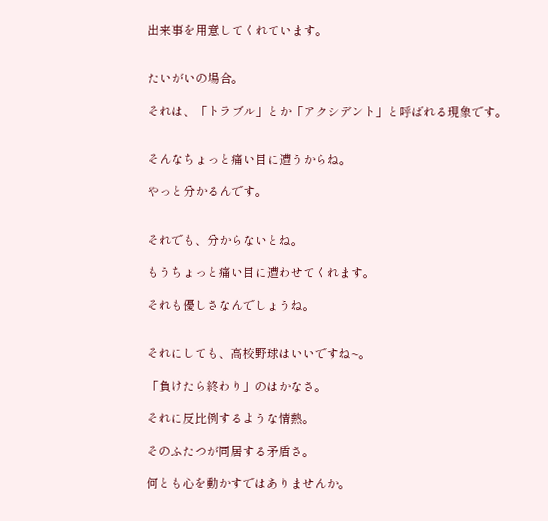出来事を用意してくれています。


たいがいの場合。

それは、「トラブル」とか「アクシデント」と呼ばれる現象です。


そんなちょっと痛い目に遭うからね。

やっと分かるんです。


それでも、分からないとね。

もうちょっと痛い目に遭わせてくれます。

それも優しさなんでしょうね。


それにしても、高校野球はいいですね~。

「負けたら終わり」のはかなさ。

それに反比例するような情熱。

そのふたつが同居する矛盾さ。

何とも心を動かすではありませんか。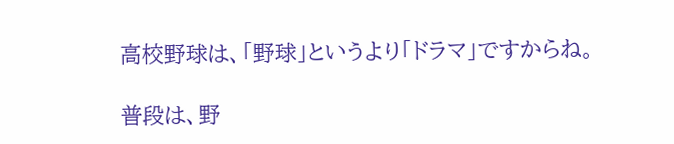高校野球は、「野球」というより「ドラマ」ですからね。

普段は、野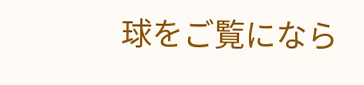球をご覧になら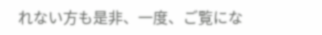れない方も是非、一度、ご覧にな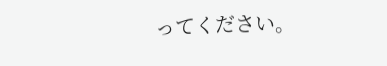ってください。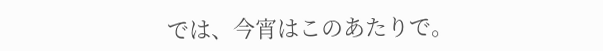では、今宵はこのあたりで。